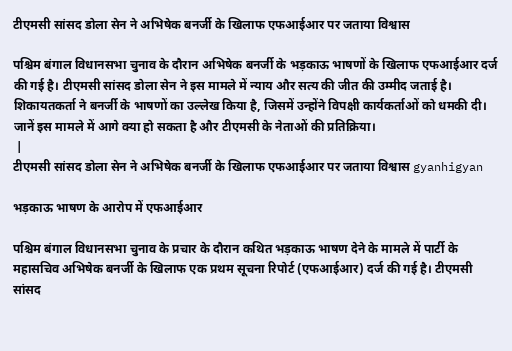टीएमसी सांसद डोला सेन ने अभिषेक बनर्जी के खिलाफ एफआईआर पर जताया विश्वास

पश्चिम बंगाल विधानसभा चुनाव के दौरान अभिषेक बनर्जी के भड़काऊ भाषणों के खिलाफ एफआईआर दर्ज की गई है। टीएमसी सांसद डोला सेन ने इस मामले में न्याय और सत्य की जीत की उम्मीद जताई है। शिकायतकर्ता ने बनर्जी के भाषणों का उल्लेख किया है, जिसमें उन्होंने विपक्षी कार्यकर्ताओं को धमकी दी। जानें इस मामले में आगे क्या हो सकता है और टीएमसी के नेताओं की प्रतिक्रिया।
 |
टीएमसी सांसद डोला सेन ने अभिषेक बनर्जी के खिलाफ एफआईआर पर जताया विश्वास gyanhigyan

भड़काऊ भाषण के आरोप में एफआईआर

पश्चिम बंगाल विधानसभा चुनाव के प्रचार के दौरान कथित भड़काऊ भाषण देने के मामले में पार्टी के महासचिव अभिषेक बनर्जी के खिलाफ एक प्रथम सूचना रिपोर्ट (एफआईआर) दर्ज की गई है। टीएमसी सांसद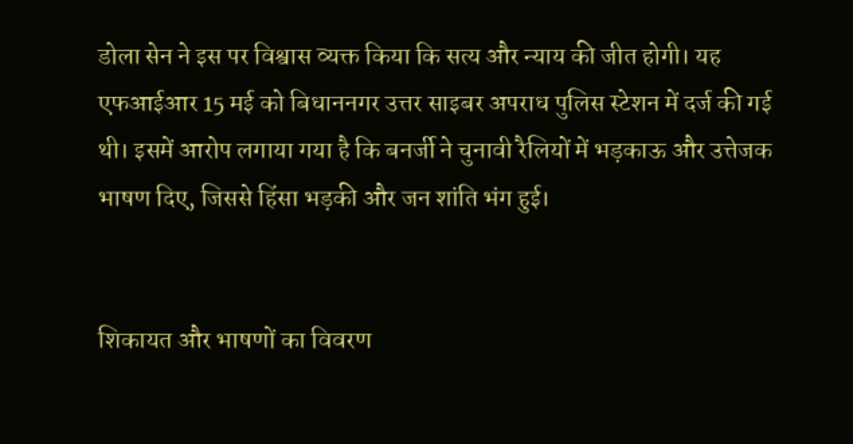डोला सेन ने इस पर विश्वास व्यक्त किया कि सत्य और न्याय की जीत होगी। यह एफआईआर 15 मई को बिधाननगर उत्तर साइबर अपराध पुलिस स्टेशन में दर्ज की गई थी। इसमें आरोप लगाया गया है कि बनर्जी ने चुनावी रैलियों में भड़काऊ और उत्तेजक भाषण दिए, जिससे हिंसा भड़की और जन शांति भंग हुई।


शिकायत और भाषणों का विवरण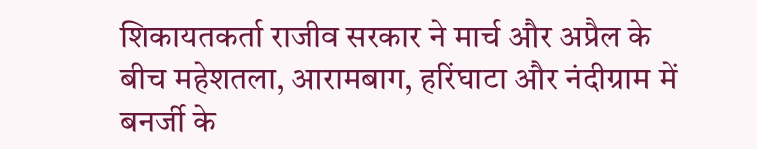शिकायतकर्ता राजीव सरकार ने मार्च और अप्रैल के बीच महेशतला, आरामबाग, हरिंघाटा और नंदीग्राम में बनर्जी के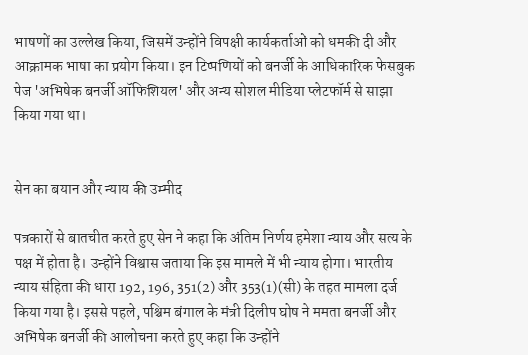भाषणों का उल्लेख किया, जिसमें उन्होंने विपक्षी कार्यकर्ताओं को धमकी दी और आक्रामक भाषा का प्रयोग किया। इन टिप्पणियों को बनर्जी के आधिकारिक फेसबुक पेज 'अभिषेक बनर्जी ऑफिशियल' और अन्य सोशल मीडिया प्लेटफॉर्म से साझा किया गया था।


सेन का बयान और न्याय की उम्मीद

पत्रकारों से बातचीत करते हुए सेन ने कहा कि अंतिम निर्णय हमेशा न्याय और सत्य के पक्ष में होता है। उन्होंने विश्वास जताया कि इस मामले में भी न्याय होगा। भारतीय न्याय संहिता की धारा 192, 196, 351(2) और 353(1)(सी) के तहत मामला दर्ज किया गया है। इससे पहले, पश्चिम बंगाल के मंत्री दिलीप घोष ने ममता बनर्जी और अभिषेक बनर्जी की आलोचना करते हुए कहा कि उन्होंने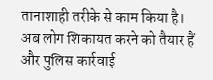तानाशाही तरीके से काम किया है। अब लोग शिकायत करने को तैयार हैं और पुलिस कार्रवाई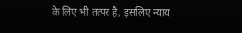के लिए भी तत्पर है, इसलिए न्याय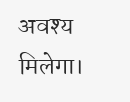अवश्य मिलेगा।